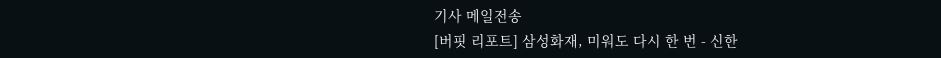기사 메일전송
[버핏 리포트] 삼성화재, 미워도 다시 한 번 - 신한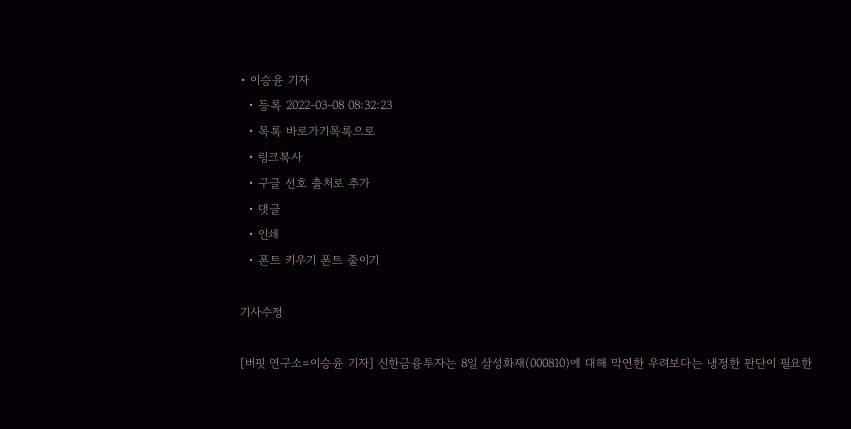• 이승윤 기자
  • 등록 2022-03-08 08:32:23
  • 목록 바로가기목록으로
  • 링크복사
  • 구글 선호 출처로 추가
  • 댓글
  • 인쇄
  • 폰트 키우기 폰트 줄이기

기사수정

[버핏 연구소=이승윤 기자] 신한금융투자는 8일 삼성화재(000810)에 대해 막연한 우려보다는 냉정한 판단이 필요한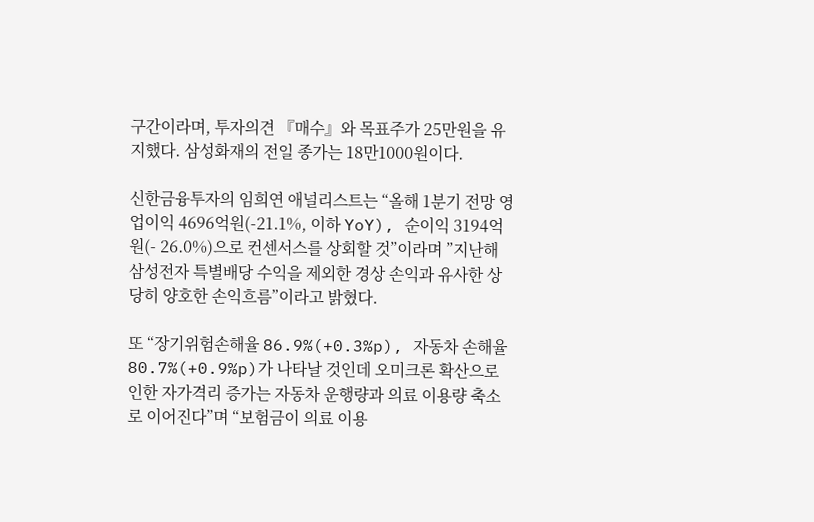구간이라며, 투자의견 『매수』와 목표주가 25만원을 유지했다. 삼성화재의 전일 종가는 18만1000원이다.

신한금융투자의 임희연 애널리스트는 “올해 1분기 전망 영업이익 4696억원(-21.1%, 이하 YoY), 순이익 3194억원(- 26.0%)으로 컨센서스를 상회할 것”이라며 ”지난해 삼성전자 특별배당 수익을 제외한 경상 손익과 유사한 상당히 양호한 손익흐름”이라고 밝혔다.

또 “장기위험손해율 86.9%(+0.3%p), 자동차 손해율 80.7%(+0.9%p)가 나타날 것인데 오미크론 확산으로 인한 자가격리 증가는 자동차 운행량과 의료 이용량 축소로 이어진다”며 “보험금이 의료 이용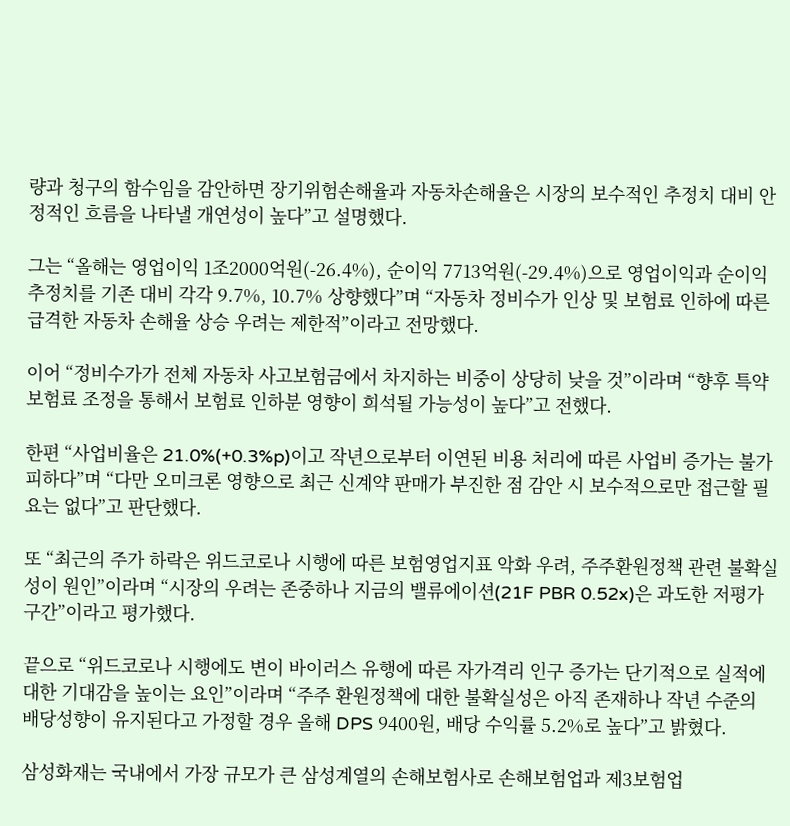량과 청구의 함수임을 감안하면 장기위험손해율과 자동차손해율은 시장의 보수적인 추정치 대비 안정적인 흐름을 나타낼 개연성이 높다”고 설명했다.

그는 “올해는 영업이익 1조2000억원(-26.4%), 순이익 7713억원(-29.4%)으로 영업이익과 순이익 추정치를 기존 대비 각각 9.7%, 10.7% 상향했다”며 “자동차 정비수가 인상 및 보험료 인하에 따른 급격한 자동차 손해율 상승 우려는 제한적”이라고 전망했다.

이어 “정비수가가 전체 자동차 사고보험금에서 차지하는 비중이 상당히 낮을 것”이라며 “향후 특약 보험료 조정을 통해서 보험료 인하분 영향이 희석될 가능성이 높다”고 전했다.

한편 “사업비율은 21.0%(+0.3%p)이고 작년으로부터 이연된 비용 처리에 따른 사업비 증가는 불가피하다”며 “다만 오미크론 영향으로 최근 신계약 판매가 부진한 점 감안 시 보수적으로만 접근할 필요는 없다”고 판단했다.

또 “최근의 주가 하락은 위드코로나 시행에 따른 보험영업지표 악화 우려, 주주환원정책 관련 불확실성이 원인”이라며 “시장의 우려는 존중하나 지금의 밸류에이션(21F PBR 0.52x)은 과도한 저평가 구간”이라고 평가했다.

끝으로 “위드코로나 시행에도 변이 바이러스 유행에 따른 자가격리 인구 증가는 단기적으로 실적에 대한 기대감을 높이는 요인”이라며 “주주 환원정책에 대한 불확실성은 아직 존재하나 작년 수준의 배당성향이 유지된다고 가정할 경우 올해 DPS 9400원, 배당 수익률 5.2%로 높다”고 밝혔다.

삼성화재는 국내에서 가장 규모가 큰 삼성계열의 손해보험사로 손해보험업과 제3보험업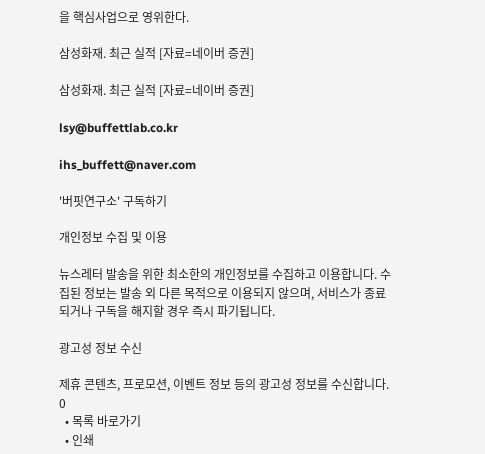을 핵심사업으로 영위한다.

삼성화재. 최근 실적 [자료=네이버 증권]

삼성화재. 최근 실적 [자료=네이버 증권]

lsy@buffettlab.co.kr

ihs_buffett@naver.com

'버핏연구소' 구독하기

개인정보 수집 및 이용

뉴스레터 발송을 위한 최소한의 개인정보를 수집하고 이용합니다. 수집된 정보는 발송 외 다른 목적으로 이용되지 않으며, 서비스가 종료되거나 구독을 해지할 경우 즉시 파기됩니다.

광고성 정보 수신

제휴 콘텐츠, 프로모션, 이벤트 정보 등의 광고성 정보를 수신합니다.
0
  • 목록 바로가기
  • 인쇄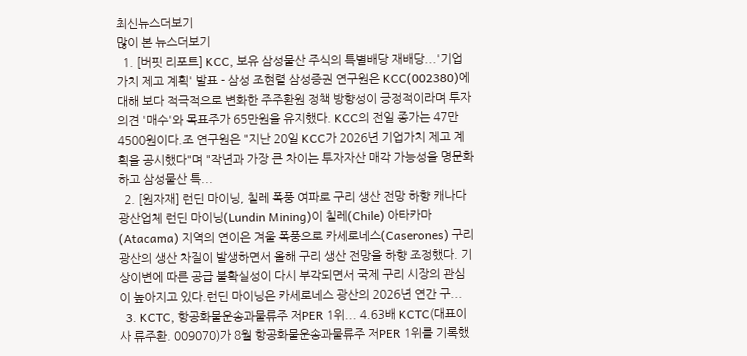최신뉴스더보기
많이 본 뉴스더보기
  1. [버핏 리포트] KCC, 보유 삼성물산 주식의 특별배당 재배당...'기업가치 제고 계획' 발표 - 삼성 조현렬 삼성증권 연구원은 KCC(002380)에 대해 보다 적극적으로 변화한 주주환원 정책 방향성이 긍정적이라며 투자의견 '매수'와 목표주가 65만원을 유지했다. KCC의 전일 종가는 47만4500원이다.조 연구원은 "지난 20일 KCC가 2026년 기업가치 제고 계획을 공시했다"며 "작년과 가장 큰 차이는 투자자산 매각 가능성을 명문화하고 삼성물산 특...
  2. [원자재] 런딘 마이닝, 칠레 폭풍 여파로 구리 생산 전망 하향 캐나다 광산업체 런딘 마이닝(Lundin Mining)이 칠레(Chile) 아타카마(Atacama) 지역의 연이은 겨울 폭풍으로 카세로네스(Caserones) 구리 광산의 생산 차질이 발생하면서 올해 구리 생산 전망을 하향 조정했다. 기상이변에 따른 공급 불확실성이 다시 부각되면서 국제 구리 시장의 관심이 높아지고 있다.런딘 마이닝은 카세로네스 광산의 2026년 연간 구...
  3. KCTC, 항공화물운송과물류주 저PER 1위... 4.63배 KCTC(대표이사 류주환. 009070)가 8월 항공화물운송과물류주 저PER 1위를 기록했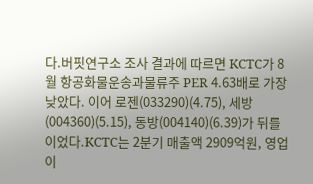다.버핏연구소 조사 결과에 따르면 KCTC가 8월 항공화물운송과물류주 PER 4.63배로 가장 낮았다. 이어 로젠(033290)(4.75), 세방(004360)(5.15), 동방(004140)(6.39)가 뒤를 이었다.KCTC는 2분기 매출액 2909억원, 영업이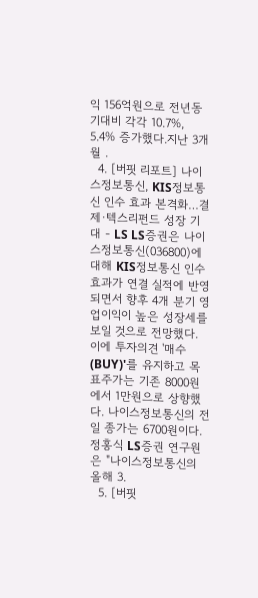익 156억원으로 전년동기대비 각각 10.7%, 5.4% 증가했다.지난 3개월 .
  4. [버핏 리포트] 나이스정보통신, KIS정보통신 인수 효과 본격화…결제·텍스리펀드 성장 기대 - LS LS증권은 나이스정보통신(036800)에 대해 KIS정보통신 인수 효과가 연결 실적에 반영되면서 향후 4개 분기 영업이익이 높은 성장세를 보일 것으로 전망했다. 이에 투자의견 '매수(BUY)'를 유지하고 목표주가는 기존 8000원에서 1만원으로 상향했다. 나이스정보통신의 전일 종가는 6700원이다.정홍식 LS증권 연구원은 "나이스정보통신의 올해 3.
  5. [버핏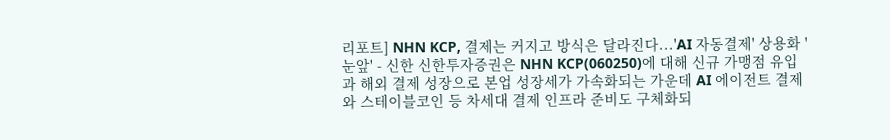리포트] NHN KCP, 결제는 커지고 방식은 달라진다...'AI 자동결제' 상용화 '눈앞' - 신한 신한투자증권은 NHN KCP(060250)에 대해 신규 가맹점 유입과 해외 결제 성장으로 본업 성장세가 가속화되는 가운데 AI 에이전트 결제와 스테이블코인 등 차세대 결제 인프라 준비도 구체화되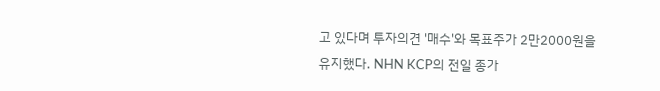고 있다며 투자의견 '매수'와 목표주가 2만2000원을 유지했다. NHN KCP의 전일 종가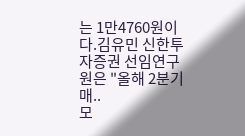는 1만4760원이다.김유민 신한투자증권 선임연구원은 "올해 2분기 매..
모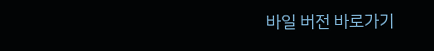바일 버전 바로가기